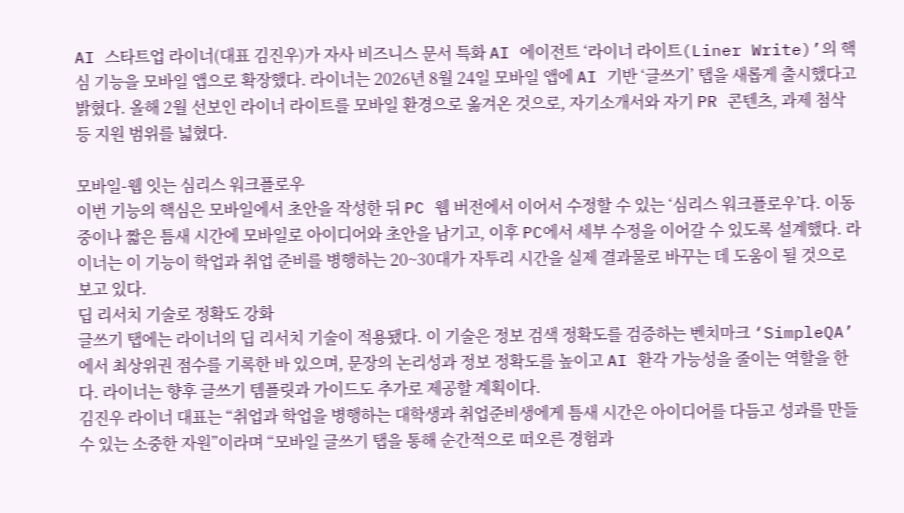AI 스타트업 라이너(대표 김진우)가 자사 비즈니스 문서 특화 AI 에이전트 ‘라이너 라이트(Liner Write)’의 핵심 기능을 모바일 앱으로 확장했다. 라이너는 2026년 8월 24일 모바일 앱에 AI 기반 ‘글쓰기’ 탭을 새롭게 출시했다고 밝혔다. 올해 2월 선보인 라이너 라이트를 모바일 환경으로 옮겨온 것으로, 자기소개서와 자기 PR 콘텐츠, 과제 첨삭 등 지원 범위를 넓혔다.

모바일-웹 잇는 심리스 워크플로우
이번 기능의 핵심은 모바일에서 초안을 작성한 뒤 PC 웹 버전에서 이어서 수정할 수 있는 ‘심리스 워크플로우’다. 이동 중이나 짧은 틈새 시간에 모바일로 아이디어와 초안을 남기고, 이후 PC에서 세부 수정을 이어갈 수 있도록 설계했다. 라이너는 이 기능이 학업과 취업 준비를 병행하는 20~30대가 자투리 시간을 실제 결과물로 바꾸는 데 도움이 될 것으로 보고 있다.
딥 리서치 기술로 정확도 강화
글쓰기 탭에는 라이너의 딥 리서치 기술이 적용됐다. 이 기술은 정보 검색 정확도를 검증하는 벤치마크 ‘SimpleQA’에서 최상위권 점수를 기록한 바 있으며, 문장의 논리성과 정보 정확도를 높이고 AI 환각 가능성을 줄이는 역할을 한다. 라이너는 향후 글쓰기 템플릿과 가이드도 추가로 제공할 계획이다.
김진우 라이너 대표는 “취업과 학업을 병행하는 대학생과 취업준비생에게 틈새 시간은 아이디어를 다듬고 성과를 만들 수 있는 소중한 자원”이라며 “모바일 글쓰기 탭을 통해 순간적으로 떠오른 경험과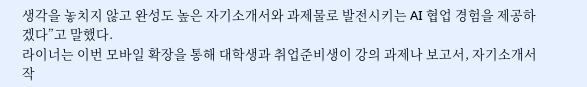생각을 놓치지 않고 완성도 높은 자기소개서와 과제물로 발전시키는 AI 협업 경험을 제공하겠다”고 말했다.
라이너는 이번 모바일 확장을 통해 대학생과 취업준비생이 강의 과제나 보고서, 자기소개서 작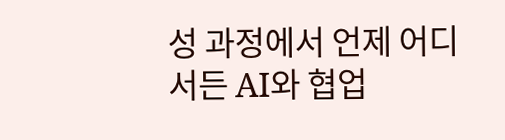성 과정에서 언제 어디서든 AI와 협업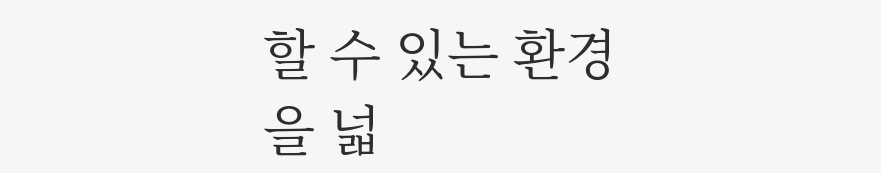할 수 있는 환경을 넓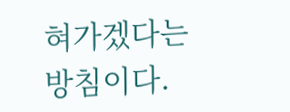혀가겠다는 방침이다.